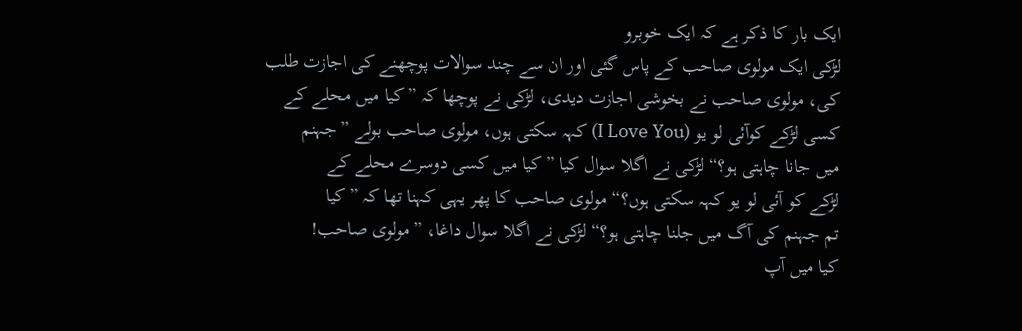ایک بار کا ذکر ہے کہ ایک خوبرو
لڑکی ایک مولوی صاحب کے پاس گئی اور ان سے چند سوالات پوچھنے کی اجازت طلب
کی، مولوی صاحب نے بخوشی اجازت دیدی، لڑکی نے پوچھا کہ ”کیا میں محلے کے
کسی لڑکے کوآئی لو یو (I Love You) کہہ سکتی ہوں، مولوی صاحب بولے ”جہنم
میں جانا چاہتی ہو؟“ لڑکی نے اگلا سوال کیا ”کیا میں کسی دوسرے محلے کے
لڑکے کو آئی لو یو کہہ سکتی ہوں؟“ مولوی صاحب کا پھر یہی کہنا تھا کہ ”کیا
تم جہنم کی آگ میں جلنا چاہتی ہو؟“ لڑکی نے اگلا سوال داغا، ”مولوی صاحب!
کیا میں آپ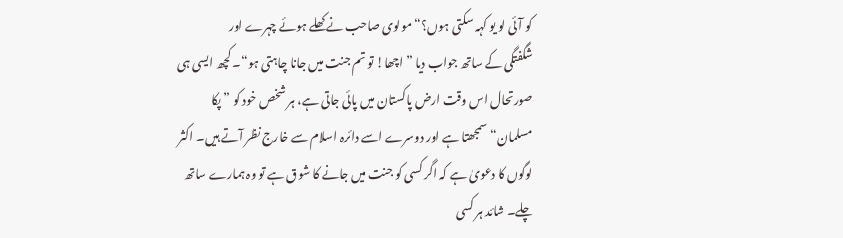کو آئی لو یو کہہ سکتی ہوں؟“ مولوی صاحب نے کھلے ہوئے چہرے اور
شگفتگی کے ساتھ جواب دیا ”اچھا! تو تم جنت میں جانا چاہتی ہو“۔ کچھ ایسی ہی
صورتحال اس وقت ارض پاکستان میں پائی جاتی ہے، ہر شخص خود کو ”پکا
مسلمان“سمجھتا ہے اور دوسرے اسے دائرہ اسلام سے خارج نظر آتے ہیں۔ اکثر
لوگوں کا دعویٰ ہے کہ اگر کسی کو جنت میں جانے کا شوق ہے تو وہ ہمارے ساتھ
چلے۔ شائد ہر کسی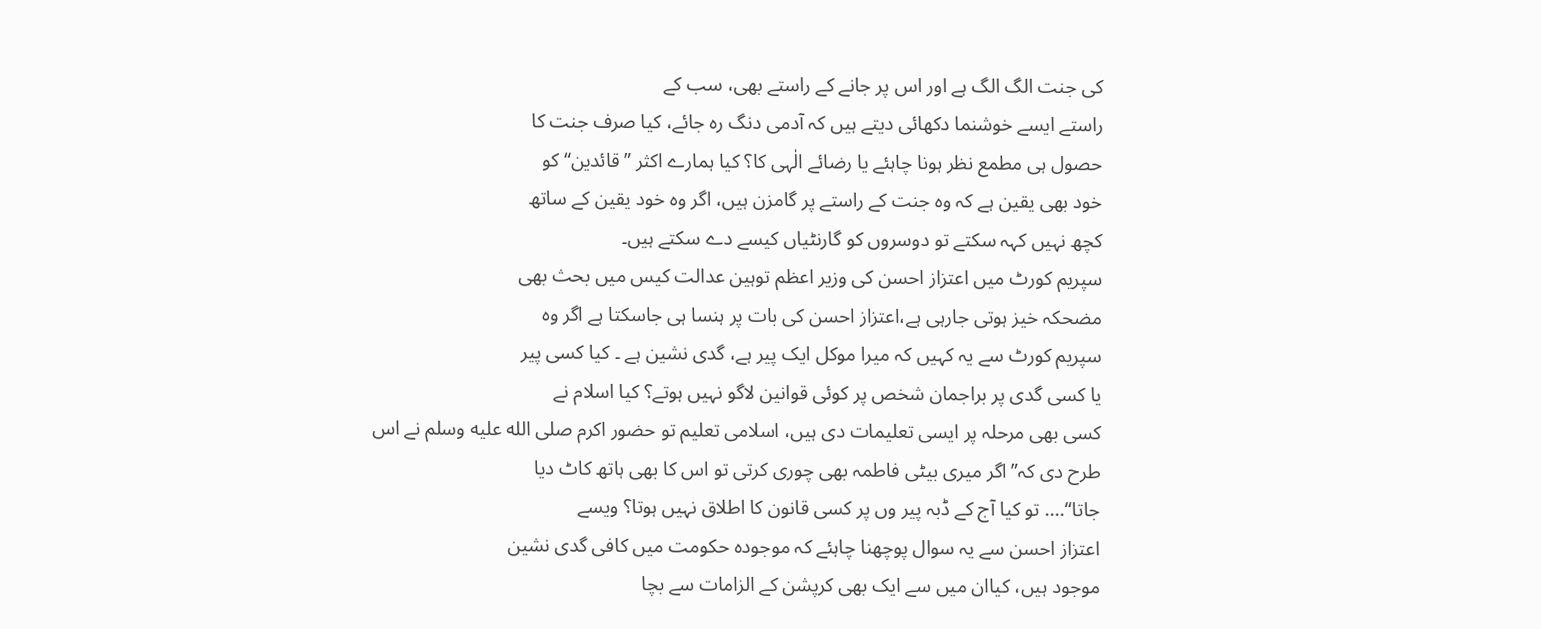کی جنت الگ الگ ہے اور اس پر جانے کے راستے بھی، سب کے
راستے ایسے خوشنما دکھائی دیتے ہیں کہ آدمی دنگ رہ جائے، کیا صرف جنت کا
حصول ہی مطمع نظر ہونا چاہئے یا رضائے الٰہی کا؟ کیا ہمارے اکثر ”قائدین“کو
خود بھی یقین ہے کہ وہ جنت کے راستے پر گامزن ہیں، اگر وہ خود یقین کے ساتھ
کچھ نہیں کہہ سکتے تو دوسروں کو گارنٹیاں کیسے دے سکتے ہیں۔
سپریم کورٹ میں اعتزاز احسن کی وزیر اعظم توہین عدالت کیس میں بحث بھی
مضحکہ خیز ہوتی جارہی ہے،اعتزاز احسن کی بات پر ہنسا ہی جاسکتا ہے اگر وہ
سپریم کورٹ سے یہ کہیں کہ میرا موکل ایک پیر ہے، گدی نشین ہے ۔ کیا کسی پیر
یا کسی گدی پر براجمان شخص پر کوئی قوانین لاگو نہیں ہوتے؟ کیا اسلام نے
کسی بھی مرحلہ پر ایسی تعلیمات دی ہیں، اسلامی تعلیم تو حضور اکرم صلى الله عليه وسلم نے اس
طرح دی کہ”اگر میری بیٹی فاطمہ بھی چوری کرتی تو اس کا بھی ہاتھ کاٹ دیا
جاتا“.... تو کیا آج کے ڈبہ پیر وں پر کسی قانون کا اطلاق نہیں ہوتا؟ ویسے
اعتزاز احسن سے یہ سوال پوچھنا چاہئے کہ موجودہ حکومت میں کافی گدی نشین
موجود ہیں، کیاان میں سے ایک بھی کرپشن کے الزامات سے بچا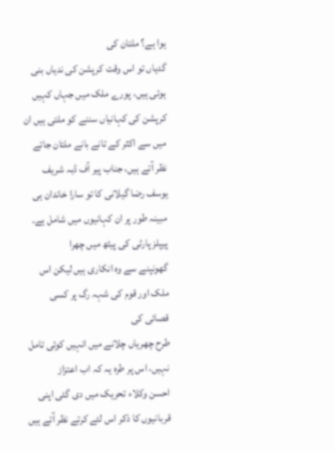ہوا ہے؟ ملتان کی
گدیاں تو اس وقت کرپشن کی ندیاں بنی ہوئی ہیں، پورے ملک میں جہاں کہیں
کرپشن کی کہانیاں سننے کو ملتی ہیں ان میں سے اکثر کے تانے بانے ملتان جاتے
نظر آتے ہیں، جناب پیر آف ڈبہ شریف یوسف رضا گیلانی کا تو سارا خاندان ہی
مبینہ طور پر ان کہانیوں میں شامل ہے۔ پیپلز پارٹی کی پیٹھ میں چھرا
گھونپنے سے وہ انکاری ہیں لیکن اس ملک اور قوم کی شہہ رگ پر کسی قصائی کی
طرح چھریاں چلانے میں انہیں کوئی تامل نہیں، اس پر طرہ یہ کہ اب اعتزاز
احسن وکلاء تحریک میں دی گئی اپنی قربانیوں کا ذکر اس لئے کرتے نظر آتے ہیں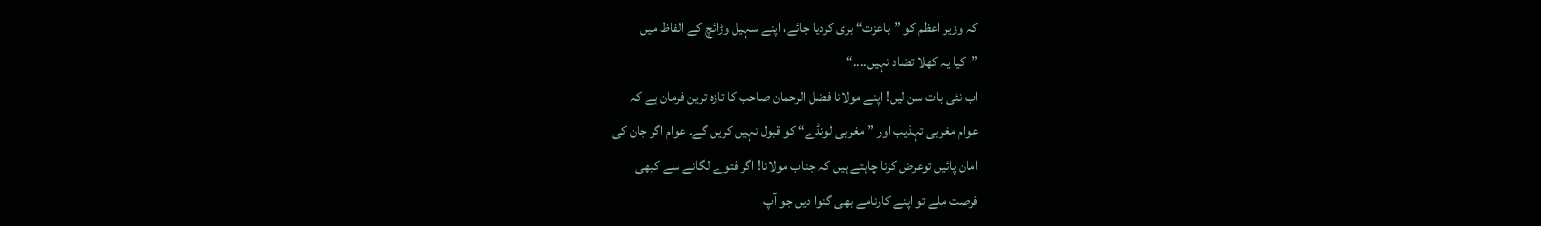کہ وزیر اعظم کو ”باعزت“ بری کردیا جائے، اپنے سہیل وڑائچ کے الفاظ میں
”کیا یہ کھلا تضاد نہیں....“
اب نئی بات سن لیں! اپنے مولانا فضل الرحمان صاحب کا تازہ ترین فرمان ہے کہ
عوام مغربی تہذیب اور ”مغربی لونڈے“ کو قبول نہیں کریں گے۔ عوام اگر جان کی
امان پائیں توعرض کرنا چاہتے ہیں کہ جناب مولانا! اگر فتوے لگانے سے کبھی
فرصت ملے تو اپنے کارنامے بھی گنوا دیں جو آپ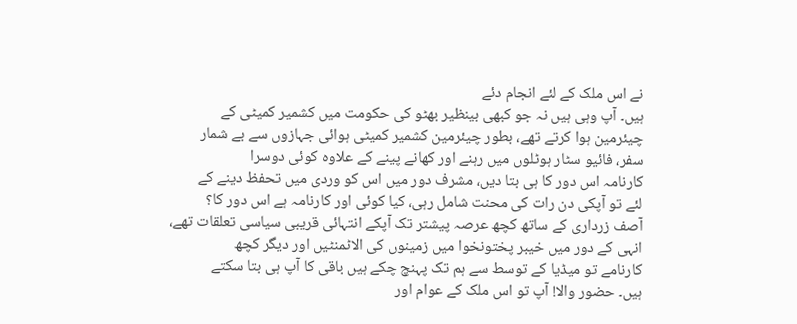نے اس ملک کے لئے انجام دئے
ہیں۔ آپ وہی ہیں نہ جو کبھی بینظیر بھٹو کی حکومت میں کشمیر کمیٹی کے
چیئرمین ہوا کرتے تھے، بطور چیئرمین کشمیر کمیٹی ہوائی جہازوں سے بے شمار
سفر، فائیو سٹار ہوٹلوں میں رہنے اور کھانے پینے کے علاوہ کوئی دوسرا
کارنامہ اس دور کا ہی بتا دیں، مشرف دور میں اس کو وردی میں تحفظ دینے کے
لئے تو آپکی دن رات کی محنت شامل رہی، کیا کوئی اور کارنامہ ہے اس دور کا؟
آصف زرداری کے ساتھ کچھ عرصہ پیشتر تک آپکے انتہائی قریبی سیاسی تعلقات تھے،
انہی کے دور میں خیبر پختونخوا میں زمینوں کی الاٹمنٹیں اور دیگر کچھ
کارنامے تو میڈیا کے توسط سے ہم تک پہنچ چکے ہیں باقی کا آپ ہی بتا سکتے
ہیں۔ حضور والا! آپ تو اس ملک کے عوام اور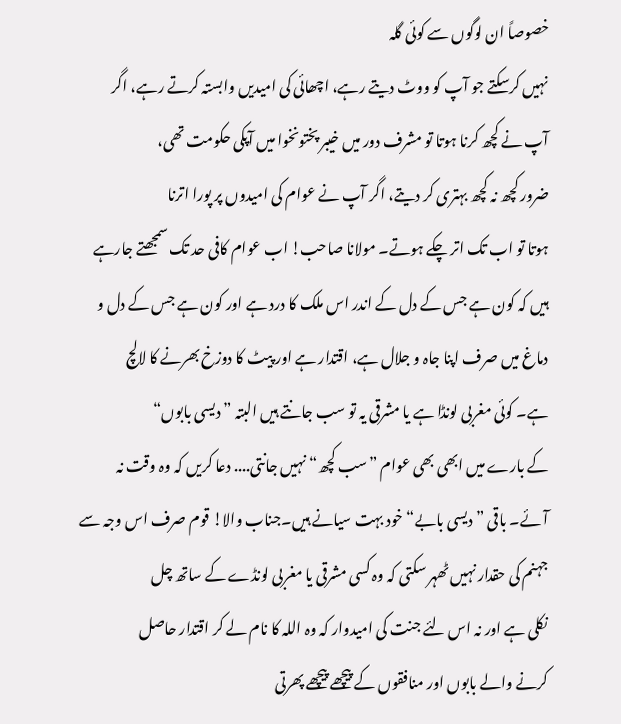خصوصاً ان لوگوں سے کوئی گلہ
نہیں کرسکتے جو آپ کو ووٹ دیتے رہے، اچھائی کی امیدیں وابستہ کرتے رہے، اگر
آپ نے کچھ کرنا ہوتا تو مشرف دور میں خیبر پختونخوا میں آپکی حکومت تھی،
ضرور کچھ نہ کچھ بہتری کر دیتے، اگر آپ نے عوام کی امیدوں پر پورا اترنا
ہوتا تو اب تک اتر چکے ہوتے۔ مولانا صاحب! اب عوام کافی حد تک سمجھتے جارہے
ہیں کہ کون ہے جس کے دل کے اندر اس ملک کا درد ہے اور کون ہے جس کے دل و
دماغ میں صرف اپنا جاہ و جلال ہے، اقتدار ہے اور پیٹ کا دوزخ بھرنے کا لالچ
ہے۔ کوئی مغربی لونڈا ہے یا مشرقی یہ تو سب جانتے ہیں البتہ ”دیسی بابوں“
کے بارے میں ابھی بھی عوام ”سب کچھ“ نہیں جانتی.... دعا کریں کہ وہ وقت نہ
آئے۔ باقی ”دیسی بابے“ خود بہت سیانے ہیں۔جناب والا! قوم صرف اس وجہ سے
جہنم کی حقدار نہیں ٹھہر سکتی کہ وہ کسی مشرقی یا مغربی لونڈے کے ساتھ چل
نکلی ہے اور نہ اس لئے جنت کی امیدوار کہ وہ اللہ کا نام لے کر اقتدار حاصل
کرنے والے بابوں اور منافقوں کے پیچھے پیچھے پھرتی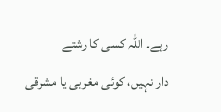رہے۔ اللہ کسی کا رشتے
دار نہیں، کوئی مغربی یا مشرقی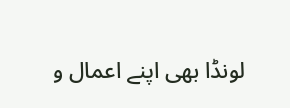لونڈا بھی اپنے اعمال و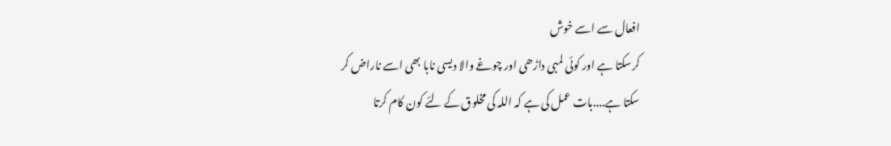افعال سے اسے خوش
کرسکتا ہے اور کوئی لمبی داڑھی اور چوغے والا دیسی نابا بھی اسے ناراض کر
سکتا ہے....بات عمل کی ہے کہ اللہ کی مخلوق کے لئے کون کام کرتا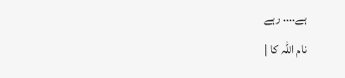ہے.... رہے
نام اللہ کا |